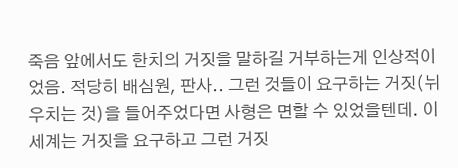죽음 앞에서도 한치의 거짓을 말하길 거부하는게 인상적이었음. 적당히 배심원, 판사.. 그런 것들이 요구하는 거짓(뉘우치는 것)을 들어주었다면 사형은 면할 수 있었을텐데. 이 세계는 거짓을 요구하고 그런 거짓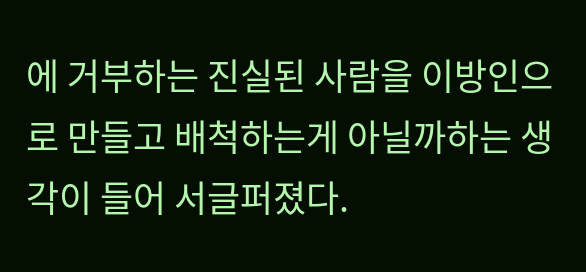에 거부하는 진실된 사람을 이방인으로 만들고 배척하는게 아닐까하는 생각이 들어 서글퍼졌다.